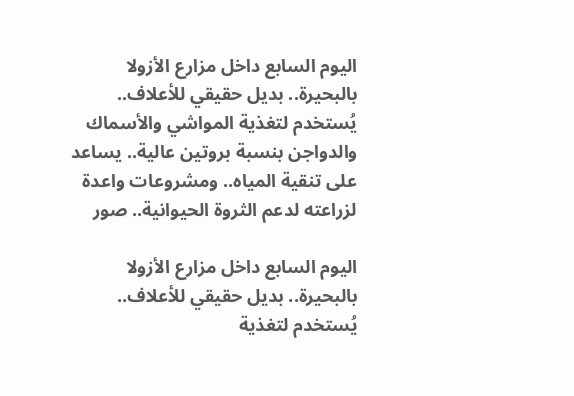اليوم السابع داخل مزارع الأزولا بالبحيرة.. بديل حقيقي للأعلاف.. يُستخدم لتغذية المواشي والأسماك والدواجن بنسبة بروتين عالية.. يساعد على تنقية المياه.. ومشروعات واعدة لزراعته لدعم الثروة الحيوانية.. صور

اليوم السابع داخل مزارع الأزولا بالبحيرة.. بديل حقيقي للأعلاف.. يُستخدم لتغذية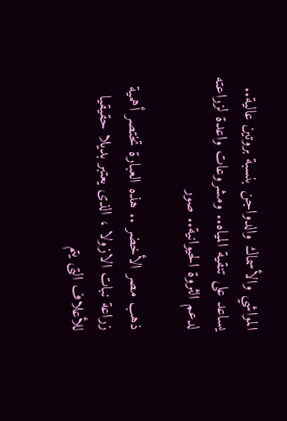المواشي والأسماك والدواجن بنسبة بروتين عالية.. يساعد على تنقية المياه.. ومشروعات واعدة لزراعته لدعم الثروة الحيوانية.. صور

ذهب مصر الأخضر .. هذه العبارة تختصر أهمية زراعة نبات الازولا ، الذى يعتبر بديلا حقيقيا للأعلاف التى يتم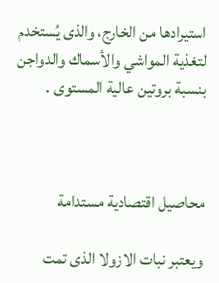استيرادها من الخارج، والذى يُستخدم لتغذية المواشي والأسماك والدواجن بنسبة بروتين عالية المستوى .



محاصيل اقتصادية مستدامة

ويعتبر نبات الازولا الذى تمت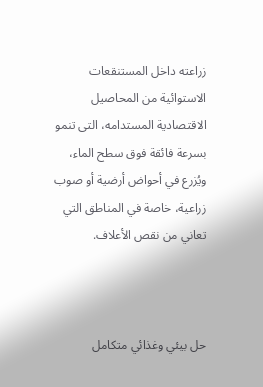زراعته داخل المستنقعات الاستوائية من المحاصيل الاقتصادية المستدامه، التى تنمو بسرعة فائقة فوق سطح الماء، ويُزرع في أحواض أرضية أو صوب زراعية، خاصة في المناطق التي تعاني من نقص الأعلاف.



حل بيئي وغذائي متكامل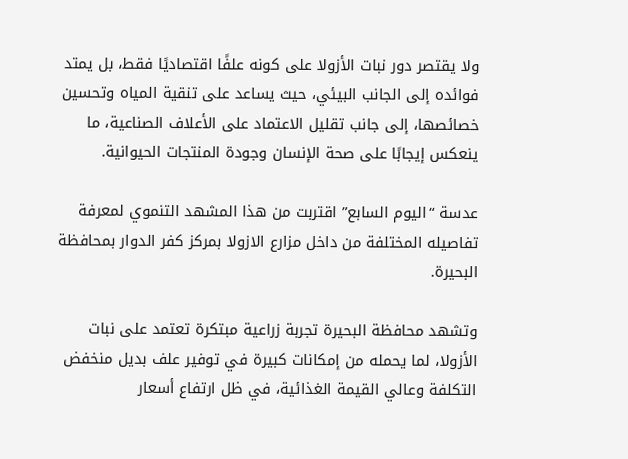ولا يقتصر دور نبات الأزولا على كونه علفًا اقتصاديًا فقط، بل يمتد فوائده إلى الجانب البيئي، حيث يساعد على تنقية المياه وتحسين خصائصها، إلى جانب تقليل الاعتماد على الأعلاف الصناعية، ما ينعكس إيجابًا على صحة الإنسان وجودة المنتجات الحيوانية.

عدسة “اليوم السابع” اقتربت من هذا المشهد التنموي لمعرفة تفاصيله المختلفة من داخل مزارع الازولا بمركز كفر الدوار بمحافظة البحيرة.

وتشهد محافظة البحيرة تجربة زراعية مبتكرة تعتمد على نبات الأزولا، لما يحمله من إمكانات كبيرة في توفير علف بديل منخفض التكلفة وعالي القيمة الغذائية، في ظل ارتفاع أسعار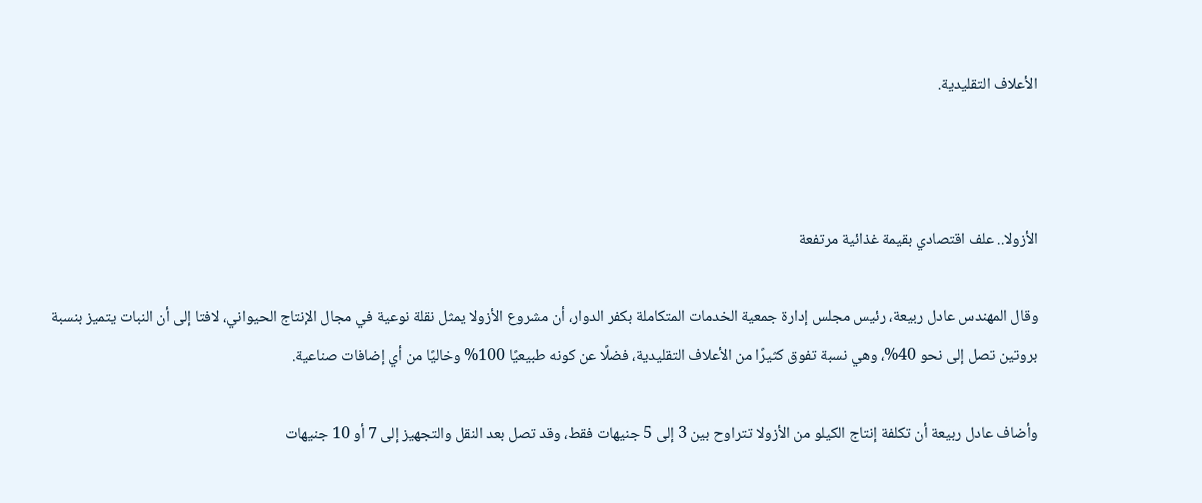الأعلاف التقليدية.



الأزولا.. علف اقتصادي بقيمة غذائية مرتفعة

وقال المهندس عادل ربيعة، رئيس مجلس إدارة جمعية الخدمات المتكاملة بكفر الدوار، أن مشروع الأزولا يمثل نقلة نوعية في مجال الإنتاج الحيواني، لافتا إلى أن النبات يتميز بنسبة بروتين تصل إلى نحو 40%، وهي نسبة تفوق كثيرًا من الأعلاف التقليدية، فضلًا عن كونه طبيعيًا 100% وخاليًا من أي إضافات صناعية.

وأضاف عادل ربيعة أن تكلفة إنتاج الكيلو من الأزولا تتراوح بين 3 إلى 5 جنيهات فقط، وقد تصل بعد النقل والتجهيز إلى 7 أو 10 جنيهات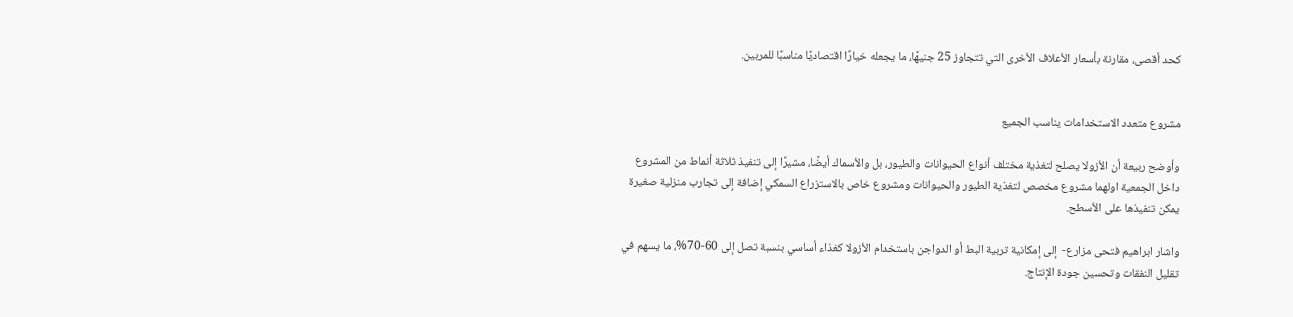كحد أقصى، مقارنة بأسعار الأعلاف الأخرى التي تتجاوز 25 جنيهًا، ما يجعله خيارًا اقتصاديًا مناسبًا للمربين.


مشروع متعدد الاستخدامات يناسب الجميع

وأوضح ربيعة أن الأزولا يصلح لتغذية مختلف أنواع الحيوانات والطيور، بل والأسماك أيضًا، مشيرًا إلى تنفيذ ثلاثة أنماط من المشروع داخل الجمعية اولهما مشروع مخصص لتغذية الطيور والحيوانات ومشروع خاص بالاستزراع السمكي إضافة إلى تجارب منزلية صغيرة يمكن تنفيذها على الأسطح.

واشار ابراهيم فتحى مزارع-  إلى إمكانية تربية البط أو الدواجن باستخدام الأزولا كغذاء أساسي بنسبة تصل إلى 60-70%، ما يسهم في تقليل النفقات وتحسين جودة الإنتاج.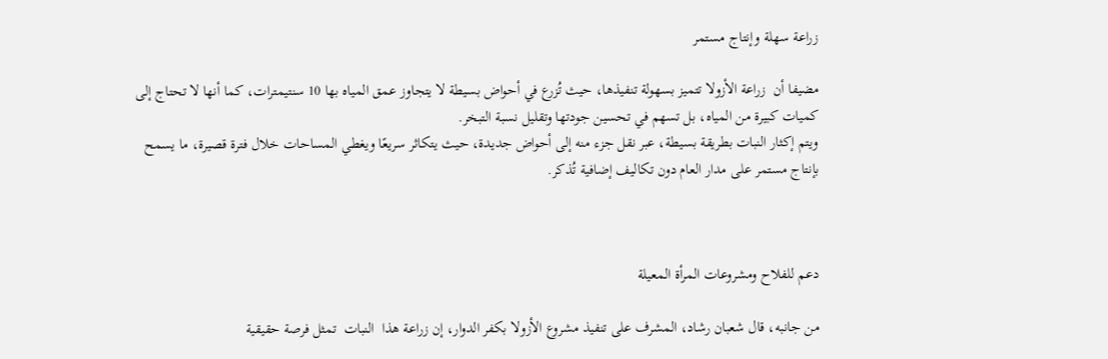زراعة سهلة وإنتاج مستمر

مضيفا أن  زراعة الأزولا تتميز بسهولة تنفيذها، حيث تُزرع في أحواض بسيطة لا يتجاوز عمق المياه بها 10 سنتيمترات، كما أنها لا تحتاج إلى كميات كبيرة من المياه، بل تسهم في تحسين جودتها وتقليل نسبة التبخر.
ويتم إكثار النبات بطريقة بسيطة، عبر نقل جزء منه إلى أحواض جديدة، حيث يتكاثر سريعًا ويغطي المساحات خلال فترة قصيرة، ما يسمح بإنتاج مستمر على مدار العام دون تكاليف إضافية تُذكر.



دعم للفلاح ومشروعات المرأة المعيلة

من جانبه، قال شعبان رشاد، المشرف على تنفيذ مشروع الأزولا بكفر الدوار، إن زراعة هذا  النبات  تمثل فرصة حقيقية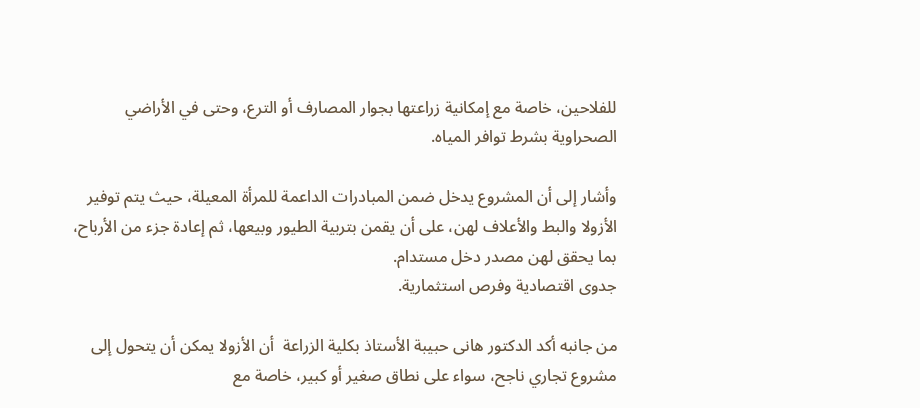للفلاحين، خاصة مع إمكانية زراعتها بجوار المصارف أو الترع، وحتى في الأراضي الصحراوية بشرط توافر المياه.

وأشار إلى أن المشروع يدخل ضمن المبادرات الداعمة للمرأة المعيلة، حيث يتم توفير الأزولا والبط والأعلاف لهن، على أن يقمن بتربية الطيور وبيعها، ثم إعادة جزء من الأرباح، بما يحقق لهن مصدر دخل مستدام.
جدوى اقتصادية وفرص استثمارية.

من جانبه أكد الدكتور هانى حبيبة الأستاذ بكلية الزراعة  أن الأزولا يمكن أن يتحول إلى مشروع تجاري ناجح، سواء على نطاق صغير أو كبير، خاصة مع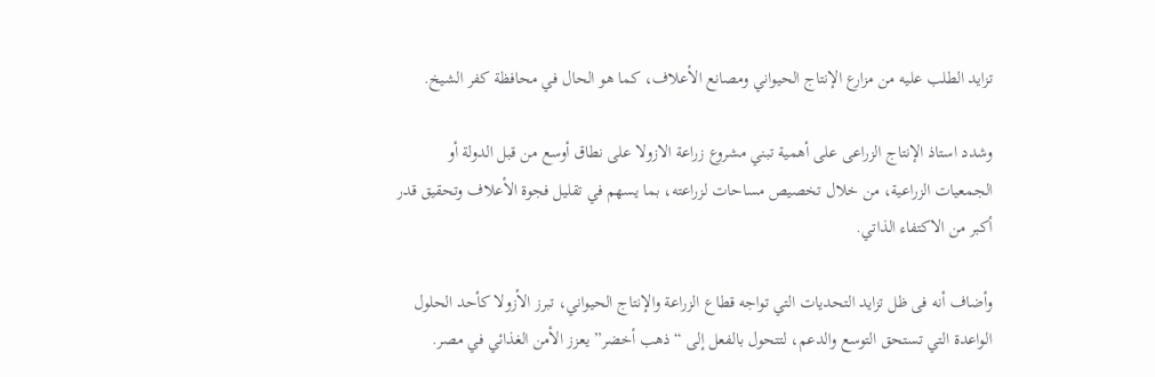تزايد الطلب عليه من مزارع الإنتاج الحيواني ومصانع الأعلاف، كما هو الحال في محافظة كفر الشيخ.

وشدد استاذ الإنتاج الزراعى على أهمية تبني مشروع زراعة الازولا على نطاق أوسع من قبل الدولة أو الجمعيات الزراعية، من خلال تخصيص مساحات لزراعته، بما يسهم في تقليل فجوة الأعلاف وتحقيق قدر أكبر من الاكتفاء الذاتي.

وأضاف أنه فى ظل تزايد التحديات التي تواجه قطاع الزراعة والإنتاج الحيواني، تبرز الأزولا كأحد الحلول الواعدة التي تستحق التوسع والدعم، لتتحول بالفعل إلى “ذهب أخضر” يعزز الأمن الغذائي في مصر.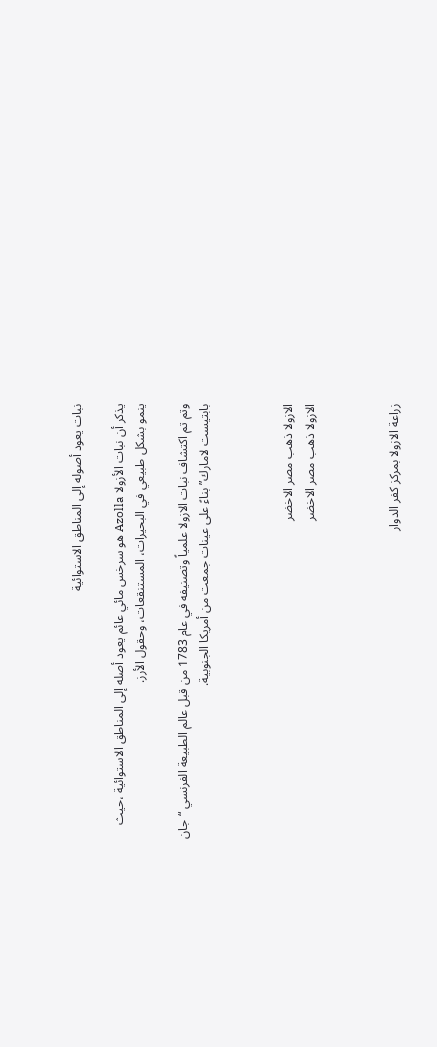نبات يعود أصوله إلى المناطق الاستوائية

يذكر أن نبات الأزولا Azolla هو سرخس مائي عائم يعود أصله إلى المناطق الاستوائية ،حيث ينمو بشكل طبيعي في البحيرات، المستنقعات، وحقول الأرز.

وتم تم اكتشاف نبات الازولا علمياً وتصنيفه في عام 1783 من قبل عالم الطبيعة الفرنسي “جان بابتيست لامارك” بناءً على عينات جمعت من أمريكا الجنوبية.



الازولا ذهب مصر الاخضر
الازولا ذهب مصر الاخضر



زراعة الازولا بمركز كفر الدوار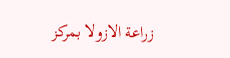زراعة الازولا بمركز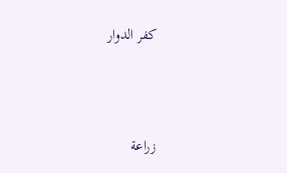كفر الدوار



زراعة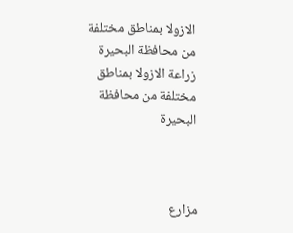الازولا بمناطق مختلفة من محافظة البحيرة
زراعة الازولا بمناطق مختلفة من محافظة البحيرة



مزارع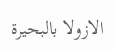الازولا بالبحيرة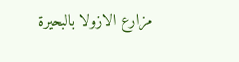مزارع الازولا بالبحيرة